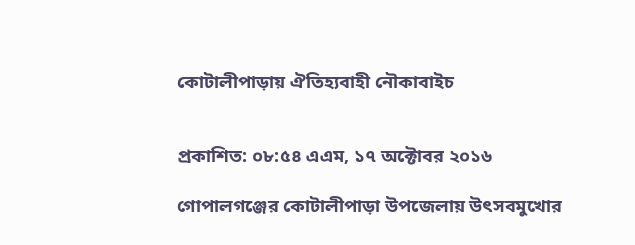কোটালীপাড়ায় ঐতিহ্যবাহী নৌকাবাইচ


প্রকাশিত: ০৮:৫৪ এএম, ১৭ অক্টোবর ২০১৬

গোপালগঞ্জের কোটালীপাড়া উপজেলায় উৎসবমুখোর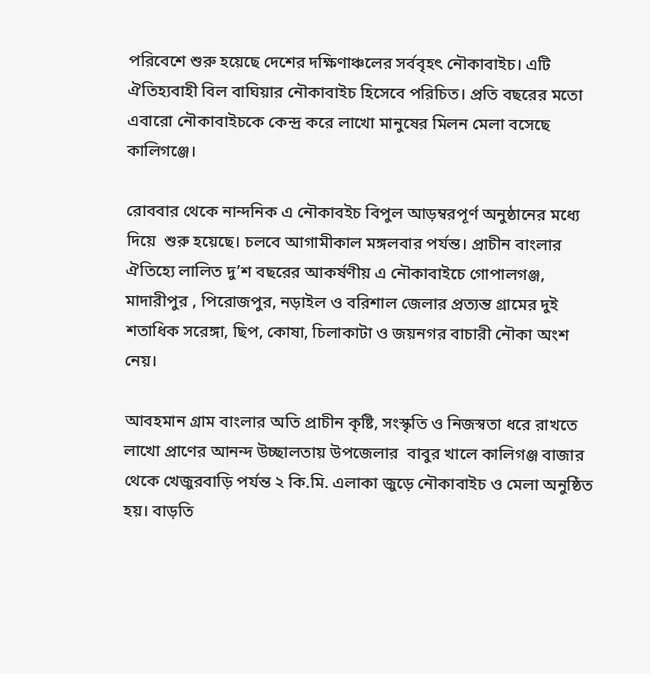পরিবেশে শুরু হয়েছে দেশের দক্ষিণাঞ্চলের সর্ববৃহৎ নৌকাবাইচ। এটি ঐতিহ্যবাহী বিল বাঘিয়ার নৌকাবাইচ হিসেবে পরিচিত। প্রতি বছরের মতো এবারো নৌকাবাইচকে কেন্দ্র করে লাখো মানুষের মিলন মেলা বসেছে কালিগঞ্জে।

রোববার থেকে নান্দনিক এ নৌকাবইচ বিপুল আড়ম্বরপূর্ণ অনুষ্ঠানের মধ্যে দিয়ে  শুরু হয়েছে। চলবে আগামীকাল মঙ্গলবার পর্যন্ত। প্রাচীন বাংলার ঐতিহ্যে লালিত দু’শ বছরের আকর্ষণীয় এ নৌকাবাইচে গোপালগঞ্জ, মাদারীপুর , পিরোজপুর, নড়াইল ও বরিশাল জেলার প্রত্যন্ত গ্রামের দুই শতাধিক সরেঙ্গা, ছিপ, কোষা, চিলাকাটা ও জয়নগর বাচারী নৌকা অংশ নেয়।

আবহমান গ্রাম বাংলার অতি প্রাচীন কৃষ্টি, সংস্কৃতি ও নিজস্বতা ধরে রাখতে লাখো প্রাণের আনন্দ উচ্ছালতায় উপজেলার  বাবুর খালে কালিগঞ্জ বাজার থেকে খেজুরবাড়ি পর্যন্ত ২ কি.মি. এলাকা জুড়ে নৌকাবাইচ ও মেলা অনুষ্ঠিত হয়। বাড়তি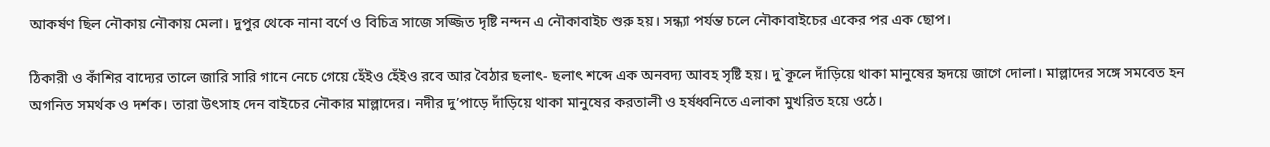আকর্ষণ ছিল নৌকায় নৌকায় মেলা। দুপুর থেকে নানা বর্ণে ও বিচিত্র সাজে সজ্জিত দৃষ্টি নন্দন এ নৌকাবাইচ শুরু হয়। সন্ধ্যা পর্যন্ত চলে নৌকাবাইচের একের পর এক ছোপ।

ঠিকারী ও কাঁশির বাদ্যের তালে জারি সারি গানে নেচে গেয়ে হেঁইও হেঁইও রবে আর বৈঠার ছলাৎ- ছলাৎ শব্দে এক অনবদ্য আবহ সৃষ্টি হয়। দু`কূলে দাঁড়িয়ে থাকা মানুষের হৃদয়ে জাগে দোলা। মাল্লাদের সঙ্গে সমবেত হন অগনিত সমর্থক ও দর্শক। তারা উৎসাহ দেন বাইচের নৌকার মাল্লাদের। নদীর দু’পাড়ে দাঁড়িয়ে থাকা মানুষের করতালী ও হর্ষধ্বনিতে এলাকা মুখরিত হয়ে ওঠে।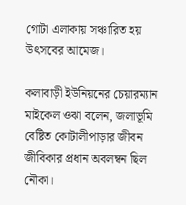গোটা এলাকায় সঞ্চারিত হয় উৎসবের আমেজ।

কলাবাড়ী ইউনিয়নের চেয়ারম্যান মাইকেল ওঝা বলেন, জলাভূমি বেষ্টিত কোটালীপাড়ার জীবন জীবিকার প্রধান অবলম্বন ছিল নৌকা।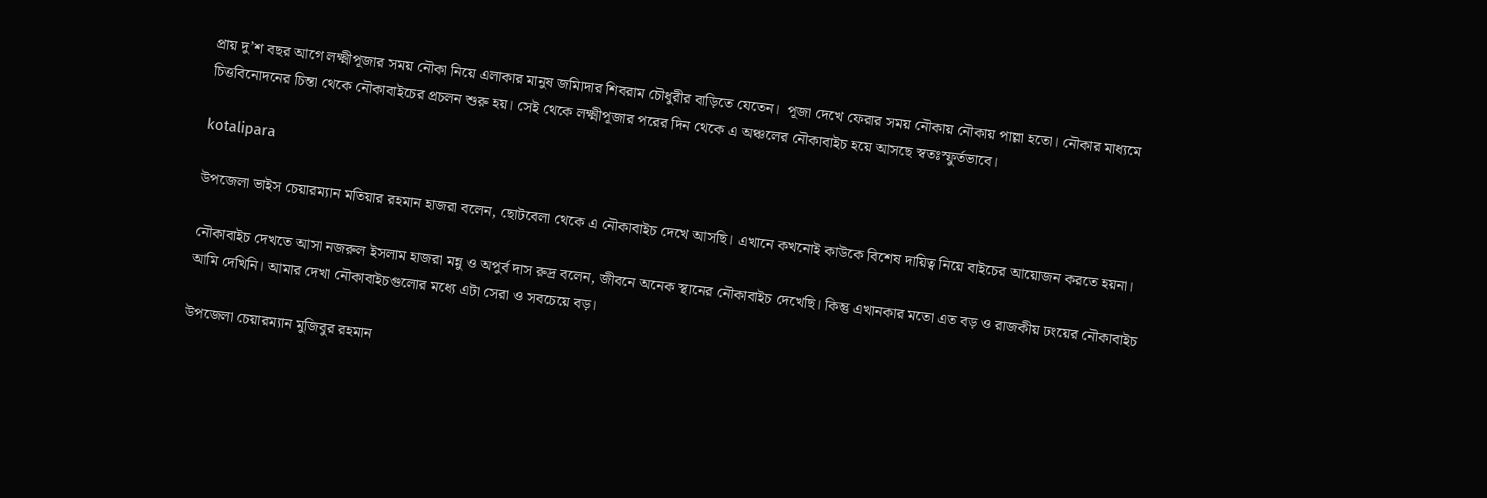প্রায় দু’শ বছর আগে লক্ষ্মীপূজার সময় নৌকা নিয়ে এলাকার মানুষ জমিাদার শিবরাম চৌধুরীর বাড়িতে যেতেন।  পূজা দেখে ফেরার সময় নৌকায় নৌকায় পাল্লা হতো। নৌকার মাধ্যমে চিত্তবিনোদনের চিন্তা থেকে নৌকাবাইচের প্রচলন শুরু হয়। সেই থেকে লক্ষ্মীপূজার পরের দিন থেকে এ অঞ্চলের নৌকাবাইচ হয়ে আসছে স্বতঃস্ফুর্তভাবে।

kotalipara

উপজেলা ভাইস চেয়ারম্যান মতিয়ার রহমান হাজরা বলেন, ছোটবেলা থেকে এ নৌকাবাইচ দেখে আসছি। এখানে কখনোই কাউকে বিশেষ দায়িত্ব নিয়ে বাইচের আয়োজন করতে হয়না।

নৌকাবাইচ দেখতে আসা নজরুল ইসলাম হাজরা মন্নু ও অপুর্ব দাস রুদ্র বলেন, জীবনে অনেক স্থানের নৌকাবাইচ দেখেছি। কিন্তু এখানকার মতো এত বড় ও রাজকীয় ঢংয়ের নৌকাবাইচ আমি দেখিনি। আমার দেখা নৌকাবাইচগুলোর মধ্যে এটা সেরা ও সবচেয়ে বড়।

উপজেলা চেয়ারম্যান মুজিবুর রহমান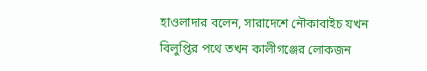হাওলাদার বলেন, সারাদেশে নৌকাবাইচ যখন বিলুপ্তির পথে তখন কালীগঞ্জের লোকজন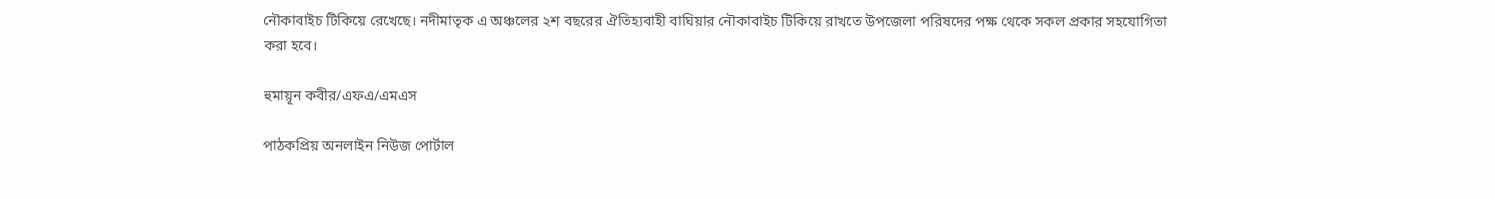নৌকাবাইচ টিকিয়ে রেখেছে। নদীমাতৃক এ অঞ্চলের ২শ বছরের ঐতিহ্যবাহী বাঘিয়ার নৌকাবাইচ টিকিয়ে রাখতে উপজেলা পরিষদের পক্ষ থেকে সকল প্রকার সহযোগিতা করা হবে।

হুমায়ূন কবীর/এফএ/এমএস

পাঠকপ্রিয় অনলাইন নিউজ পোর্টাল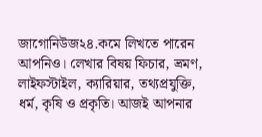জাগোনিউজ২৪.কমে লিখতে পারেন আপনিও। লেখার বিষয় ফিচার, ভ্রমণ, লাইফস্টাইল, ক্যারিয়ার, তথ্যপ্রযুক্তি, ধর্ম, কৃষি ও প্রকৃতি। আজই আপনার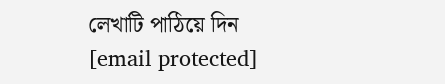লেখাটি পাঠিয়ে দিন [email protected]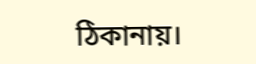ঠিকানায়।